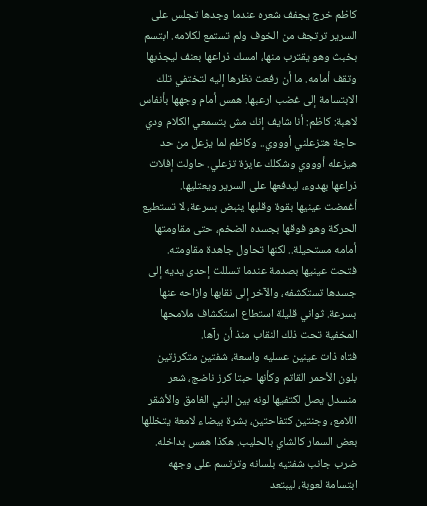كاظم خرج يجفف شعره عندما وجدها تجلس على السرير ترتجف من الخوف ولم تستمع لكلامه. ابتسم بخبث وهو يقترب منها، امسك ذراعها بعنف ليجذبها وتقف أمامه. ما أن رفعت نظرها إليه لتختفي تلك الابتسامة إلى غضب ارعبها. همس أمام وجهها بأنفاس لاهبة: كاظم: أنا شايف إنك مش بتسمعي الكلام ودي حاجة هتزعلني أوووي.. وكاظم لما يزعل من حد هيزعله أوووي وشكلك عايزة تزعلي. حاولت إفلات ذراعها بهدوء، ليدفعها على السرير ويعتليها.
أغمضت عينيها بقوة وقلبها ينبض بسرعة، لا تستطيع الحركة وهو فوقها بجسده الضخم، حتى مقاومتها أمامه مستحيلة.. لكنها تحاول جاهدة مقاومته. فتحت عينيها بصدمة عندما تسللت إحدى يديه إلى جسدها تستكشفه، والآخر إلى نقابها وازاحه عنها بسرعة. ثواني قليلة استطاع استكشاف ملامحها المخفية تحت ذلك النقاب منذ أن رآها.
فتاه ذات عينين عسليه واسعة، شفتين متكرزتين بلون الأحمر القاتم وكأنها حبتا كرز ناضج، شعر منسدل يصل لكتفيها لونه بين البني الغامق والأشقر اللامع، وجنتين كتفاحتين، بشرة بيضاء لامعة يتخللها بعض السمار كالشاي بالحليب. هكذا همس بداخله. ضرب جانب شفتيه بلسانه وترتسم على وجهه ابتسامة لعوبة، ليبتعد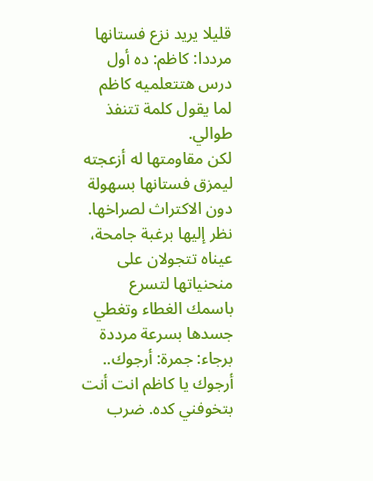قليلا يريد نزع فستانها مرددا: كاظم: ده أول درس هتتعلميه كاظم لما يقول كلمة تتنفذ طوالي.
لكن مقاومتها له أزعجته ليمزق فستانها بسهولة دون الاكتراث لصراخها. نظر إليها برغبة جامحة، عيناه تتجولان على منحنياتها لتسرع باسمك الغطاء وتغطي جسدها بسرعة مرددة برجاء: جمرة: أرجوك.. أرجوك يا كاظم انت أنت بتخوفني كده. ضرب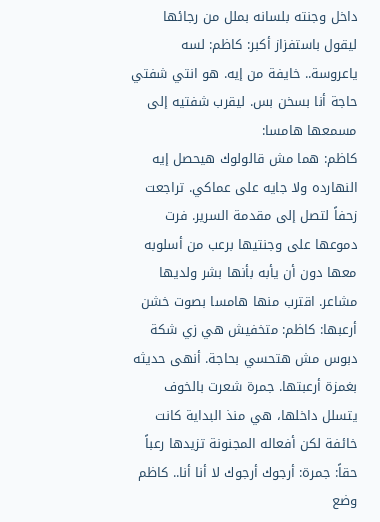داخل وجنته بلسانه بملل من رجائها ليقول باستفزاز أكبر: كاظم: لسه ياعروسة.. خايفة من إيه. هو انتي شفتي حاجة أنا بسخن بس. ليقرب شفتيه إلى مسمعها هامسا:
كاظم: هما مش قالولوك هيحصل إيه النهارده ولا جايه على عماكي. تراجعت زحفاً لتصل إلى مقدمة السرير. فرت دموعها على وجنتيها برعب من أسلوبه معها دون أن يأبه بأنها بشر ولديها مشاعر. اقترب منها هامسا بصوت خشن أرعبها: كاظم: متخفيش هي زي شكة دبوس مش هتحسي بحاجة. أنهى حديثه بغمزة أرعبتها. جمرة شعرت بالخوف يتسلل داخلها، هي منذ البداية كانت خائفة لكن أفعاله المجنونة تزيدها رعباً حقاً: جمرة: أرجوك أرجوك لا أنا أنا.. كاظم وضع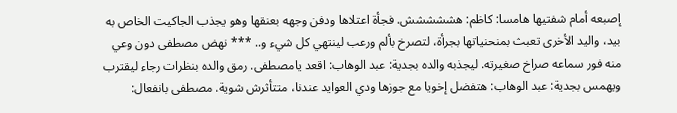إصبعه أمام شفتيها هامسا: كاظم: هششششش. فجأة اعتلاها ودفن وجهه بعنقها وهو يجذب الجاكيت الخاص به بيد، واليد الأخرى تعبث بمنحنياتها بجرأة، لتصرخ بألم ورعب لينتهي كل شيء و.. *** نهض مصطفى دون وعي منه فور سماعه صراخ صغيرته. ليجذبه والده بجدية: عبد الوهاب: اقعد يامصطفى. رمق والده بنظرات رجاء ليقترب ويهمس بجدية: عبد الوهاب: هتفضل إخويا مع جوزها ودي العوايد عندنا، متتأثرش شوية. مصطفى بانفعال: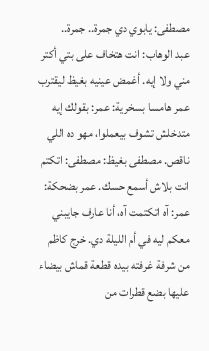مصطفى: يابوي دي جمرة.. جمرة..
عبد الوهاب: انت هتخاف على بتي أكتر مني ولا إيه. أغمض عينيه بغيظ ليقترب عمر هامسا بسخرية: عمر: بقولك إيه متدخلش تشوف بيعملوا، مهو ده اللي ناقص. مصطفى بغيظ: مصطفى: اتكتم انت بلاش أسمع حسك. عمر بضحكة: عمر: آه اتكتمت آه، أنا عارف جايبني معكم ليه في أم الليلة دي. خرج كاظم من شرفة غرفته بيده قطعة قماش بيضاء عليها بضع قطرات من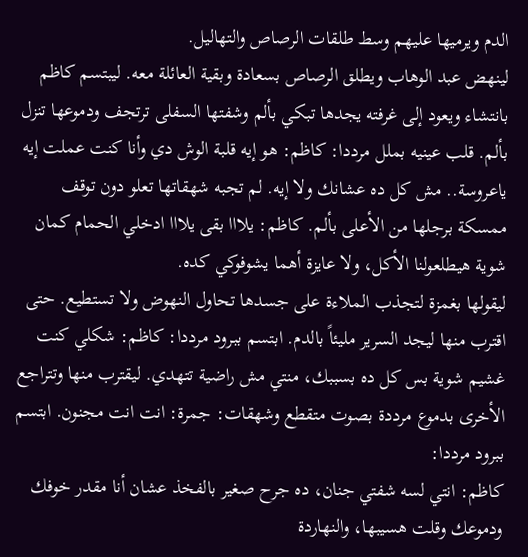الدم ويرميها عليهم وسط طلقات الرصاص والتهاليل.
لينهض عبد الوهاب ويطلق الرصاص بسعادة وبقية العائلة معه. ليبتسم كاظم بانتشاء ويعود إلى غرفته يجدها تبكي بألم وشفتها السفلى ترتجف ودموعها تنزل بألم. قلب عينيه بملل مرددا: كاظم: هو إيه قلبة الوش دي وأنا كنت عملت إيه ياعروسة.. مش كل ده عشانك ولا إيه. لم تجبه شهقاتها تعلو دون توقف ممسكة برجلها من الأعلى بألم. كاظم: يلااا بقى يلااا ادخلي الحمام كمان شوية هيطلعولنا الأكل، ولا عايزة أهما يشوفوكي كده.
ليقولها بغمزة لتجذب الملاءة على جسدها تحاول النهوض ولا تستطيع. حتى اقترب منها ليجد السرير مليئاً بالدم. ابتسم ببرود مرددا: كاظم: شكلي كنت غشيم شوية بس كل ده بسببك، منتي مش راضية تتهدي. ليقترب منها وتتراجع الأخرى بدموع مرددة بصوت متقطع وشهقات: جمرة: انت انت مجنون. ابتسم ببرود مرددا:
كاظم: انتي لسه شفتي جنان، ده جرح صغير بالفخذ عشان أنا مقدر خوفك ودموعك وقلت هسيبها، والنهاردة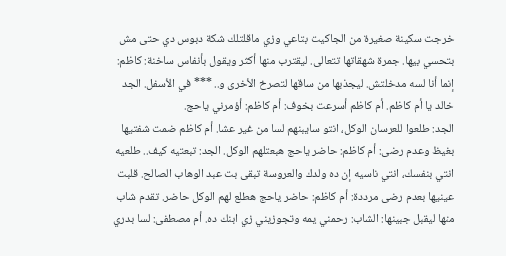خرجت سكينة صغيرة من الجاكيت بتاعي وزي ماقلتلك شكة دبوس دي حتى مش بتحسي بيها. جمرة شهقاتها تتعالى. ليقترب منها أكثر ويقول بأنفاس ساخنة: كاظم: إنما أنا لسه مدخلتش. ليجذبها من ساقها لتصرخ الأخرى و.. *** في الأسفل. الجد خالد يا أم كاظم. أم كاظم أسرعت بخوف: أم كاظم: أؤمرني ياحج.
الجد: طلعوا للعرسان الوكل، انتو سايبنهم لسا من غير عشا. أم كاظم ضمت شفتيها بغيظ وعدم رضى: أم كاظم: حاضر ياحج هبعتلهم الوكل. الجد: تبعتيه كيف.. طلعيه انتي بنفسك، انتي ناسيه إن ده ولدك والعروسة تبقى بت عبد الوهاب الصالح. قلبت عينيها بعدم رضى مرددة: أم كاظم: حاضر ياحج هطلع لهم الوكل حاضر. تقدم شاب منها ليقبل جبينها: الشاب: رحمني يمه وتجوزيني زي ابنك ده. أم مصطفى: لسا بدري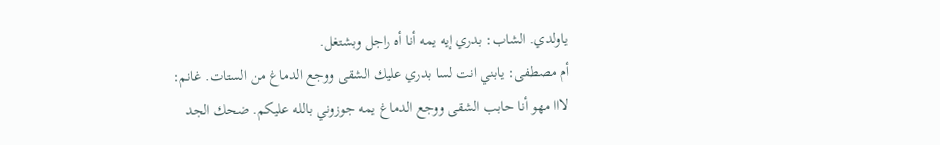ياولدي. الشاب: بدري إيه يمه أنا أه راجل وبشتغل.
أم مصطفى: يابني انت لسا بدري عليك الشقى ووجع الدماغ من الستات. غانم: لااا مهو أنا حابب الشقى ووجع الدماغ يمه جوزوني بالله عليكم. ضحك الجد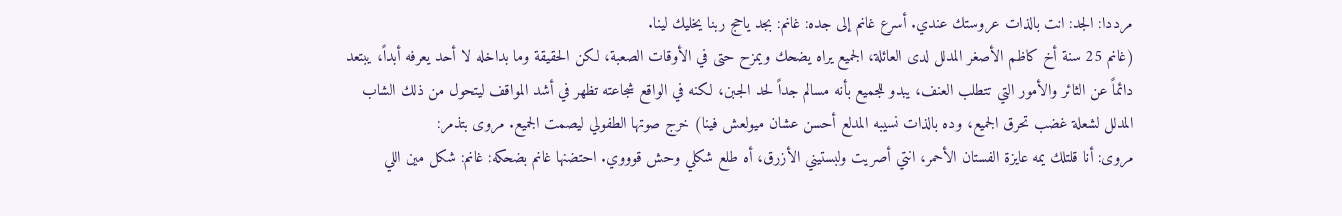مرددا: الجد: انت بالذات عروستك عندي. أسرع غانم إلى جده: غانم: بجد ياحج ربنا يخليك لينا.
(غانم 25 سنة أخ كاظم الأصغر المدلل لدى العائلة، الجميع يراه يضحك ويمزح حتى في الأوقات الصعبة، لكن الحقيقة وما بداخله لا أحد يعرفه أبداً، يبتعد دائماً عن الثائر والأمور التي تتطلب العنف، يبدو للجميع بأنه مسالم جداً لحد الجبن، لكنه في الواقع شجاعته تظهر في أشد المواقف ليتحول من ذلك الشاب المدلل لشعلة غضب تحرق الجميع، وده بالذات نسيبه المدلع أحسن عشان ميولعش فينا) خرج صوتها الطفولي ليصمت الجميع. مروى بتذمر:
مروى: أنا قلتلك يمه عايزة الفستان الأحمر، انتي أصريت ولبستيني الأزرق، أه طلع شكلي وحش قوووي. احتضنها غانم بضحكه: غانم: شكل مين اللي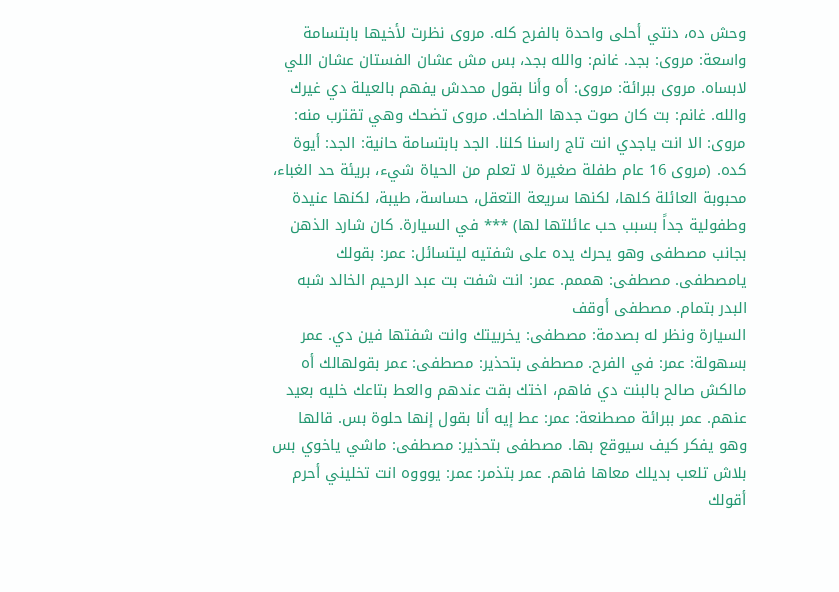وحش ده، دنتي أحلى واحدة بالفرح كله. مروى نظرت لأخيها بابتسامة واسعة: مروى: بجد. غانم: والله بجد، بس مش عشان الفستان عشان اللي لابساه. مروى ببرائة: مروى: أه وأنا بقول محدش يفهم بالعيلة دي غيرك والله. غانم: بت كان صوت جدها الضاحك. مروى تضحك وهي تقترب منه:
مروى: الا انت ياجدي انت تاج راسنا كلنا. الجد بابتسامة حانية: الجد: أيوة كده. (مروى 16 عام طفلة صغيرة لا تعلم من الحياة شيء، بريئة حد الغباء، محبوبة العائلة كلها، لكنها سريعة التعقل، حساسة، طيبة، لكنها عنيدة وطفولية جداً بسبب حب عائلتها لها) *** في السيارة. كان شارد الذهن بجانب مصطفى وهو يحرك يده على شفتيه ليتسائل: عمر: بقولك يامصطفى. مصطفى: هممم. عمر: انت شفت بت عبد الرحيم الخالد شبه البدر بتمام. مصطفى أوقف
السيارة ونظر له بصدمة: مصطفى: يخربيتك وانت شفتها فين دي. عمر بسهولة: عمر: في الفرح. مصطفى بتحذير: مصطفى: عمر بقولهالك أه مالكش صالح بالبنت دي فاهم، اختك بقت عندهم والعط بتاعك خليه بعيد عنهم. عمر ببرائة مصطنعة: عمر: عط إيه أنا بقول إنها حلوة بس. قالها وهو يفكر كيف سيوقع بها. مصطفى بتحذير: مصطفى: ماشي ياخوي بس بلاش تلعب بديلك معاها فاهم. عمر بتذمر: عمر: يوووه انت تخليني أحرم أقولك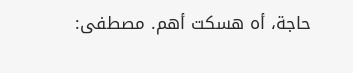حاجة، أه هسكت أهم. مصطفى: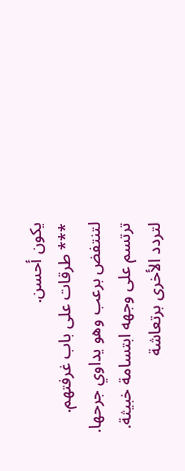يكون أحسن.
*** طرقات على باب غرفتهم. لتنتفض برعب وهو يداوي جرحها. ترتسم على وجهه ابتسامة خبيثة. لتردد الأخرى برتعاشة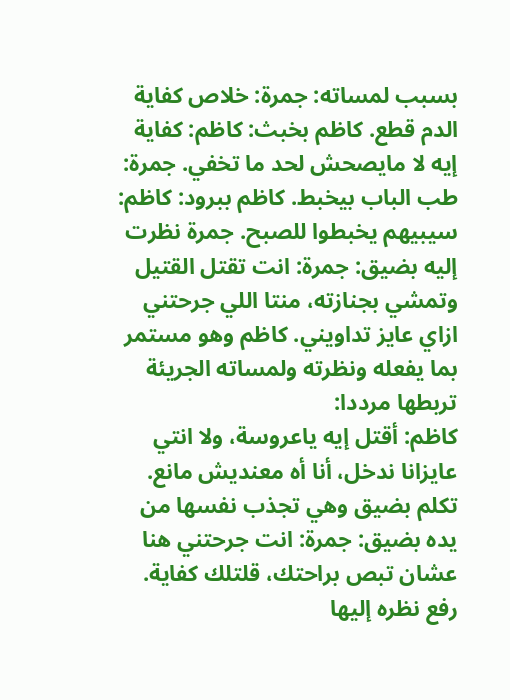بسبب لمساته: جمرة: خلاص كفاية الدم قطع. كاظم بخبث: كاظم: كفاية إيه لا مايصحش لحد ما تخفي. جمرة: طب الباب بيخبط. كاظم ببرود: كاظم: سيبيهم يخبطوا للصبح. جمرة نظرت إليه بضيق: جمرة: انت تقتل القتيل وتمشي بجنازته، منتا اللي جرحتني ازاي عايز تداويني. كاظم وهو مستمر بما يفعله ونظرته ولمساته الجريئة تربطها مرددا:
كاظم: أقتل إيه ياعروسة، ولا انتي عايزانا ندخل، أنا أه معنديش مانع. تكلم بضيق وهي تجذب نفسها من يده بضيق: جمرة: انت جرحتني هنا عشان تبص براحتك، قلتلك كفاية. رفع نظره إليها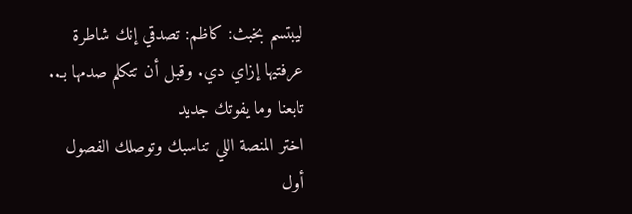ليبتسم بخبث: كاظم: تصدقي إنك شاطرة عرفتيها إزاي دي. وقبل أن تتكلم صدمها بـ..
تابعنا وما يفوتك جديد
اختر المنصة اللي تناسبك وتوصلك الفصول أول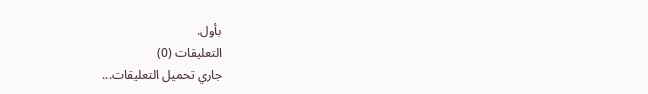بأول.
التعليقات (0)
جاري تحميل التعليقات...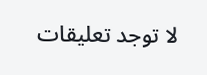لا توجد تعليقات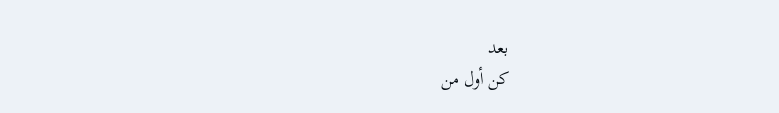بعد
كن أول من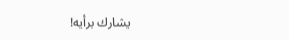يشارك برأيه!